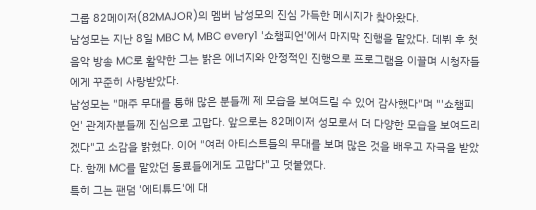그룹 82메이저(82MAJOR)의 멤버 남성모의 진심 가득한 메시지가 찾아왔다.
남성모는 지난 8일 MBC M, MBC every1 '쇼챔피언'에서 마지막 진행을 맡았다. 데뷔 후 첫 음악 방송 MC로 활약한 그는 밝은 에너지와 안정적인 진행으로 프로그램을 이끌며 시청자들에게 꾸준히 사랑받았다.
남성모는 "매주 무대를 통해 많은 분들께 제 모습을 보여드릴 수 있어 감사했다"며 "'쇼챔피언' 관계자분들께 진심으로 고맙다. 앞으로는 82메이저 성모로서 더 다양한 모습을 보여드리겠다"고 소감을 밝혔다. 이어 "여러 아티스트들의 무대를 보며 많은 것을 배우고 자극을 받았다. 함께 MC를 맡았던 동료들에게도 고맙다"고 덧붙였다.
특히 그는 팬덤 '에티튜드'에 대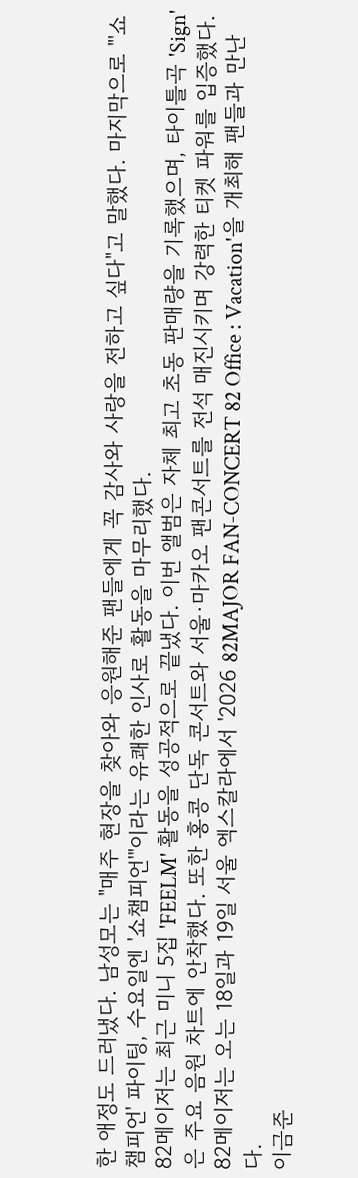한 애정도 드러냈다. 남성모는 "매주 현장을 찾아와 응원해준 팬들에게 꼭 감사와 사랑을 전하고 싶다"고 말했다. 마지막으로 "'쇼챔피언' 파이팅, 수요일엔 '쇼챔피언'"이라는 유쾌한 인사로 활동을 마무리했다.
82메이저는 최근 미니 5집 'FEELM' 활동을 성공적으로 끝냈다. 이번 앨범은 자체 최고 초동 판매량을 기록했으며, 타이틀곡 'Sign'은 주요 음원 차트에 안착했다. 또한 홍콩 단독 콘서트와 서울·마카오 팬콘서트를 전석 매진시키며 강력한 티켓 파워를 입증했다.
82메이저는 오는 18일과 19일 서울 엑스칼라에서 '2026 82MAJOR FAN-CONCERT 82 Office : Vacation'을 개최해 팬들과 만난다.
이금준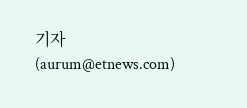기자 (aurum@etnews.com)